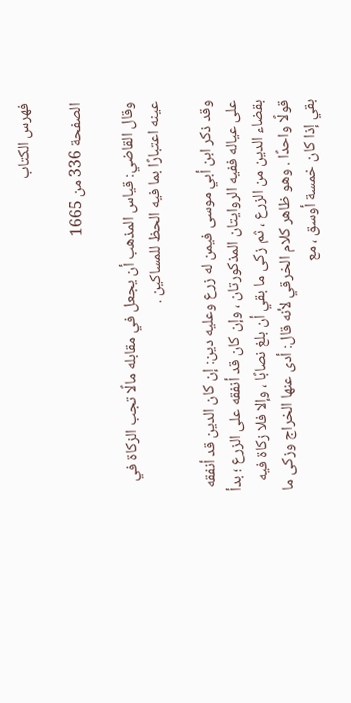فهرس الكتاب

الصفحة 336 من 1665

وقال القاضي: قياس المذهب أن يجعل في مقابله مالًا تجب الزكاة في عينه اعتبارًا بما فيه الحظ للمساكين .

وقد ذكر ابن أبي موسى فيمن له زرع وعليه دين: إن كان الدين قد أنفقه على عياله ففيه الروايتان المذكورتان ، وإن كان قد أنفقه على الزرع ؛ بدأ بقضاء الدين من الزرع ، ثم زكى ما بقي أن بلغ نصابًا ، وإلا فلا زكاة فيه قولًا واحدًا . وهو ظاهر كلام الخرقي لأنه قال: أدى عنها الخراج وزكى ما بقي إذا كان خمسة أوسق ، مع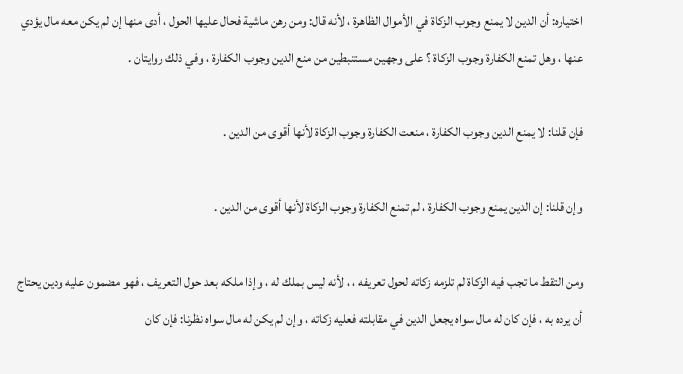اختياره: أن الدين لا يمنع وجوب الزكاة في الأموال الظاهرة ، لأنه قال: ومن رهن ماشية فحال عليها الحول ، أدى منها إن لم يكن معه مال يؤدي عنها ، وهل تمنع الكفارة وجوب الزكاة ؟ على وجهين مستنبطين من منع الدين وجوب الكفارة ، وفي ذلك روايتان .

فإن قلنا: لا يمنع الدين وجوب الكفارة ، منعت الكفارة وجوب الزكاة لأنها أقوى من الدين .

وإن قلنا: إن الدين يمنع وجوب الكفارة ، لم تمنع الكفارة وجوب الزكاة لأنها أقوى من الدين .

ومن التقط ما تجب فيه الزكاة لم تلزمه زكاته لحول تعريفه ، ، لأنه ليس بملك له ، وإذا ملكه بعد حول التعريف ، فهو مضمون عليه ودين يحتاج أن يرده به ، فإن كان له مال سواه يجعل الدين في مقابلته فعليه زكاته ، وإن لم يكن له مال سواه نظرنا: فإن كان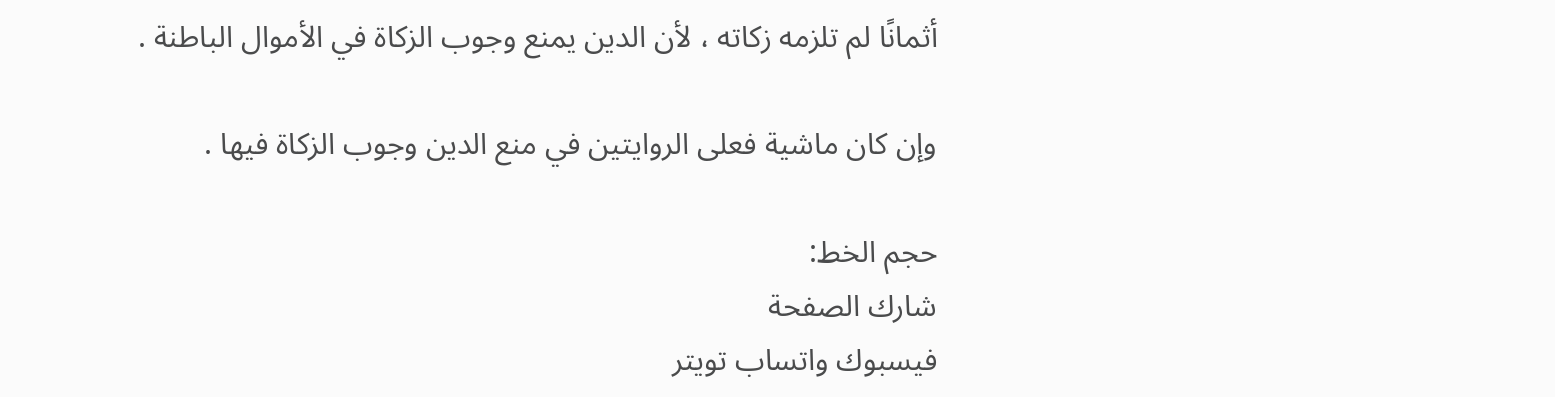أثمانًا لم تلزمه زكاته ، لأن الدين يمنع وجوب الزكاة في الأموال الباطنة .

وإن كان ماشية فعلى الروايتين في منع الدين وجوب الزكاة فيها .

حجم الخط:
شارك الصفحة
فيسبوك واتساب تويتر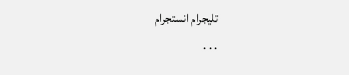تليجرام انستجرام
. . .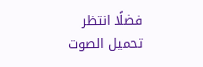فضلًا انتظر تحميل الصوت